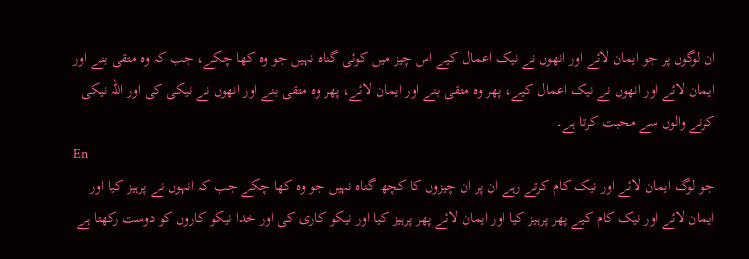ان لوگوں پر جو ایمان لائے اور انھوں نے نیک اعمال کیے اس چیز میں کوئی گناہ نہیں جو وہ کھا چکے، جب کہ وہ متقی بنے اور ایمان لائے اور انھوں نے نیک اعمال کیے، پھر وہ متقی بنے اور ایمان لائے، پھر وہ متقی بنے اور انھوں نے نیکی کی اور اللہ نیکی کرنے والوں سے محبت کرتا ہے۔
En
جو لوگ ایمان لائے اور نیک کام کرتے رہے ان پر ان چیزوں کا کچھ گناہ نہیں جو وہ کھا چکے جب کہ انہوں نے پرہیز کیا اور ایمان لائے اور نیک کام کیے پھر پرہیز کیا اور ایمان لائے پھر پرہیز کیا اور نیکو کاری کی اور خدا نیکو کاروں کو دوست رکھتا ہے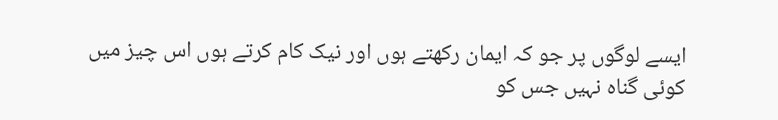ایسے لوگوں پر جو کہ ایمان رکھتے ہوں اور نیک کام کرتے ہوں اس چیز میں کوئی گناه نہیں جس کو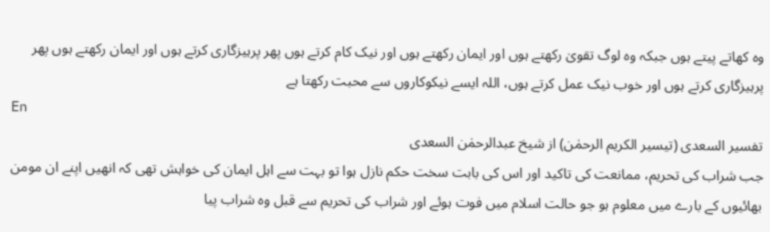وه کھاتے پیتے ہوں جبکہ وه لوگ تقویٰ رکھتے ہوں اور ایمان رکھتے ہوں اور نیک کام کرتے ہوں پھر پرہیزگاری کرتے ہوں اور ایمان رکھتے ہوں پھر پرہیزگاری کرتے ہوں اور خوب نیک عمل کرتے ہوں، اللہ ایسے نیکوکاروں سے محبت رکھتا ہے
En
تفسیر السعدی (تیسیر الکریم الرحمٰن) از شیخ عبدالرحمٰن السعدی
جب شراب کی تحریم، ممانعت کی تاکید اور اس کی بابت سخت حکم نازل ہوا تو بہت سے اہل ایمان کی خواہش تھی کہ انھیں اپنے ان مومن بھائیوں کے بارے میں معلوم ہو جو حالت اسلام میں فوت ہوئے اور شراب کی تحریم سے قبل وہ شراب پیا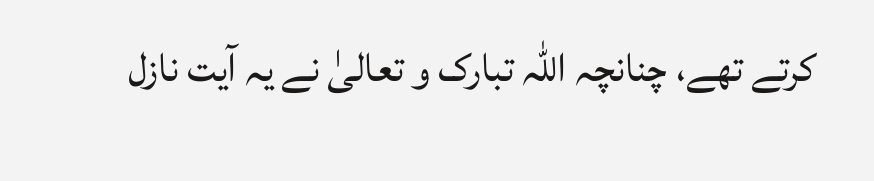کرتے تھے، چنانچہ اللہ تبارک و تعالیٰ نے یہ آیت نازل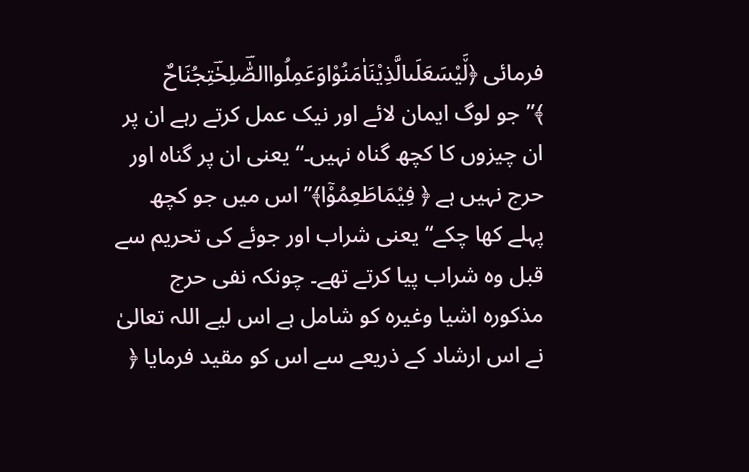فرمائی ﴿لَ٘یْسَعَلَىالَّذِیْنَاٰمَنُوْاوَعَمِلُواالصّٰؔلِحٰؔتِجُنَاحٌ ﴾”جو لوگ ایمان لائے اور نیک عمل کرتے رہے ان پر ان چیزوں کا کچھ گناہ نہیں۔“ یعنی ان پر گناہ اور حرج نہیں ہے ﴿ فِیْمَاطَعِمُوْۤا﴾”اس میں جو کچھ پہلے کھا چکے“ یعنی شراب اور جوئے کی تحریم سے قبل وہ شراب پیا کرتے تھے۔ چونکہ نفی حرج مذکورہ اشیا وغیرہ کو شامل ہے اس لیے اللہ تعالیٰ نے اس ارشاد کے ذریعے سے اس کو مقید فرمایا ﴿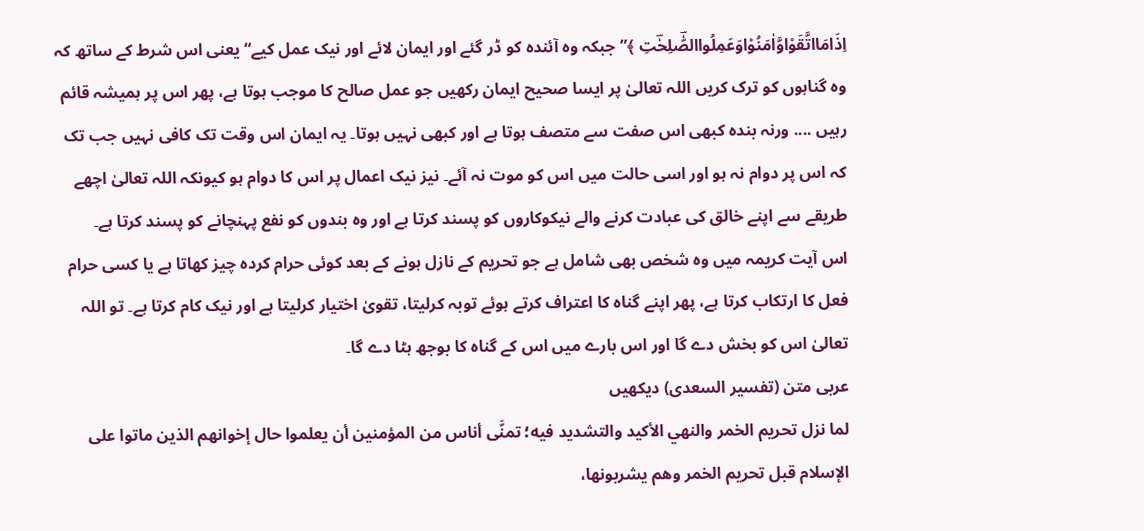اِذَامَااتَّقَوْاوَّاٰمَنُوْاوَعَمِلُواالصّٰؔلِحٰؔتِ ﴾”جبکہ وہ آئندہ کو ڈر گئے اور ایمان لائے اور نیک عمل کیے“ یعنی اس شرط کے ساتھ کہ وہ گناہوں کو ترک کریں اللہ تعالیٰ پر ایسا صحیح ایمان رکھیں جو عمل صالح کا موجب ہوتا ہے، پھر اس پر ہمیشہ قائم رہیں .... ورنہ بندہ کبھی اس صفت سے متصف ہوتا ہے اور کبھی نہیں ہوتا۔ یہ ایمان اس وقت تک کافی نہیں جب تک کہ اس پر دوام نہ ہو اور اسی حالت میں اس کو موت نہ آئے۔ نیز نیک اعمال پر اس کا دوام ہو کیونکہ اللہ تعالیٰ اچھے طریقے سے اپنے خالق کی عبادت کرنے والے نیکوکاروں کو پسند کرتا ہے اور وہ بندوں کو نفع پہنچانے کو پسند کرتا ہے۔
اس آیت کریمہ میں وہ شخص بھی شامل ہے جو تحریم کے نازل ہونے کے بعد کوئی حرام کردہ چیز کھاتا ہے یا کسی حرام فعل کا ارتکاب کرتا ہے، پھر اپنے گناہ کا اعتراف کرتے ہوئے توبہ کرلیتا، تقویٰ اختیار کرلیتا ہے اور نیک کام کرتا ہے۔ تو اللہ تعالیٰ اس کو بخش دے گا اور اس بارے میں اس کے گناہ کا بوجھ ہٹا دے گا۔
عربی متن (تفسیر السعدی) دیکھیں
لما نزل تحريم الخمر والنهي الأكيد والتشديد فيه؛ تمنَّى أناس من المؤمنين أن يعلموا حال إخوانهم الذين ماتوا على الإسلام قبل تحريم الخمر وهم يشربونها،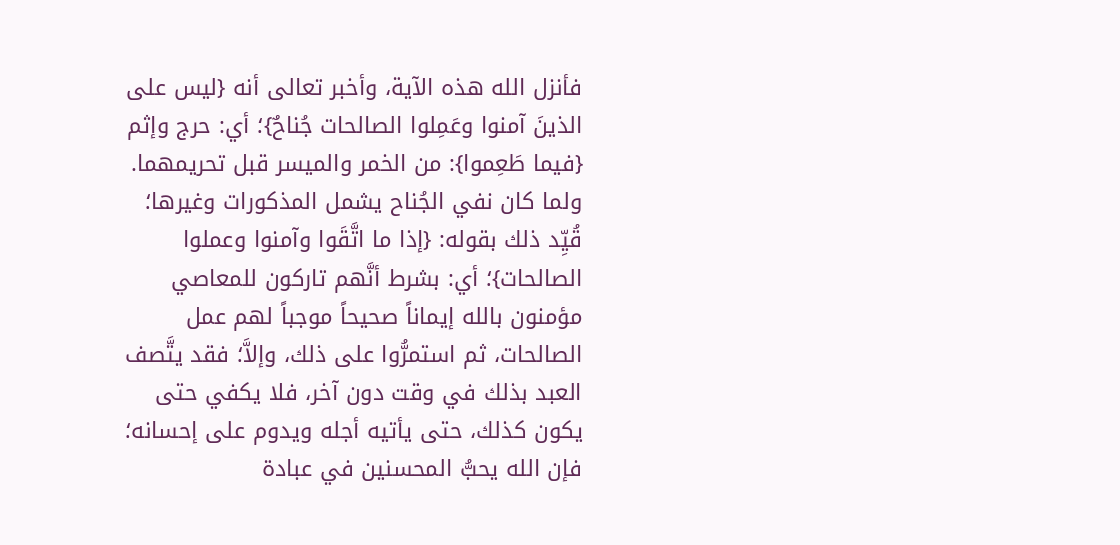فأنزل الله هذه الآية، وأخبر تعالى أنه {ليس على الذينَ آمنوا وعَمِلوا الصالحات جُناحٌ}؛ أي: حرج وإثم {فيما طَعِموا}: من الخمر والميسر قبل تحريمهما. ولما كان نفي الجُناح يشمل المذكورات وغيرها؛ قُيِّد ذلك بقوله: {إذا ما اتَّقَوا وآمنوا وعملوا الصالحات}؛ أي: بشرط أنَّهم تاركون للمعاصي مؤمنون بالله إيماناً صحيحاً موجباً لهم عمل الصالحات، ثم استمرُّوا على ذلك، وإلاَّ؛ فقد يتَّصف العبد بذلك في وقت دون آخر، فلا يكفي حتى يكون كذلك، حتى يأتيه أجله ويدوم على إحسانه؛ فإن الله يحبُّ المحسنين في عبادة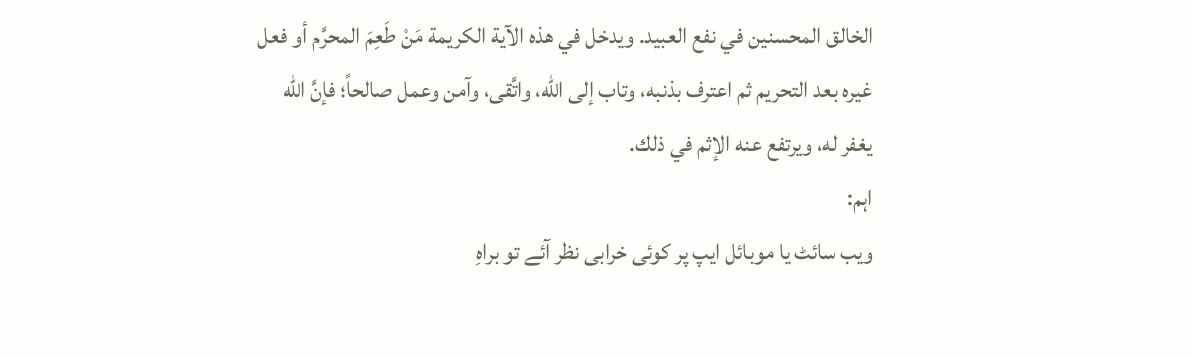الخالق المحسنين في نفع العبيد. ويدخل في هذه الآية الكريمة مَنْ طَعِمَ المحرَّم أو فعل غيره بعد التحريم ثم اعترف بذنبه، وتاب إلى الله، واتَّقى، وآمن وعمل صالحاً؛ فإنَّ الله يغفر له، ويرتفع عنه الإثم في ذلك.
اہم:
ویب سائٹ یا موبائل ایپ پر کوئی خرابی نظر آئے تو براہِ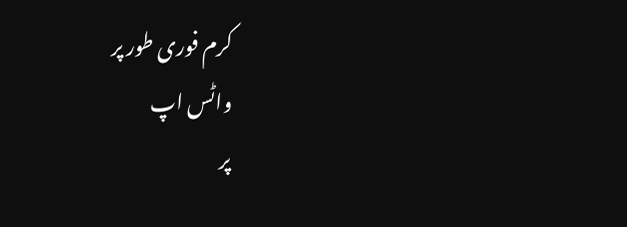کرم فوری طور پر
واٹس اپ
پر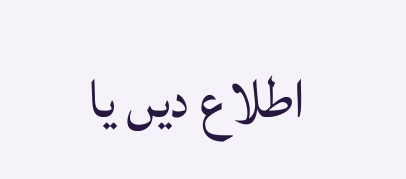اطلاع دیں یا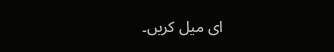ای میل کریں۔